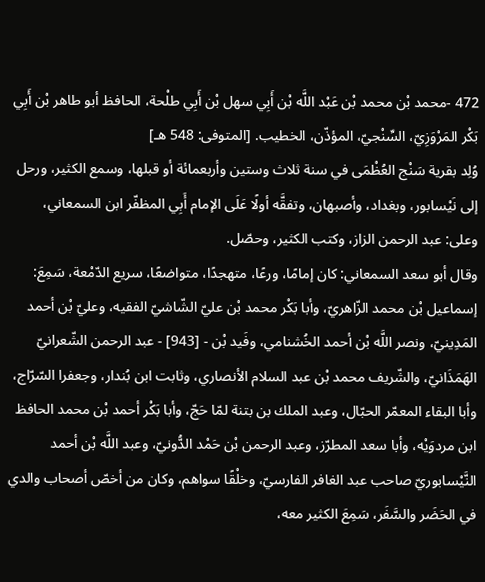472 -محمد بْن محمد بْن عَبْد اللَّه بْن أَبِي سهل بْن أَبِي طلْحة، الحافظ أبو طاهر بْن أَبِي بَكْر المَرْوَزِيّ، السِّنْجيّ، المؤذّن، الخطيب. [المتوفى: 548 هـ]
وُلِد بقرية سَنْج العُظْمَى في سنة ثلاث وستين وأربعمائة أو قبلها، وسمع الكثير، ورحل إلى نَيْسابور، وبغداد، وأصبهان، وتفقَّه أولًا عَلَى الإمام أَبِي المظفّر ابن السمعاني، وعلى: عبد الرحمن الزاز، وكتب الكثير، وحصّل.
وقال أبو سعد السمعاني: كان إمامًا، ورعًا، متهجدًا، متواضعًا، سريع الدّمْعة، سَمِعَ: إسماعيل بْن محمد الزّاهريّ، وأبا بَكْر محمد بْن عليّ الشّاشيّ الفقيه، وعليّ بْن أحمد المَدِينيّ، ونصر اللَّه بْن أحمد الخُشنامي، وفَيد بْن - [943] - عبد الرحمن الشّعرانيّ الهَمَذَانيّ، والشّريف محمد بْن عبد السلام الأنصاري، وثابت ابن بُندار، وجعفرا السّرّاج، وأبا البقاء المعمّر الحبّال، وعبد الملك بن بتنة لمّا حَجّ، وأبا بَكْر أحمد بْن محمد الحافظ ابن مردوَيْه، وأبا سعد المطرّز، وعبد الرحمن بْن حَمْد الدُّونيّ، وعبد اللَّه بْن أحمد النَّيْسابوريّ صاحب عبد الغافر الفارسيّ، وخلْقًا سواهم، وكان من أخصّ أصحاب والدي في الحَضَر والسَّفَر، سَمِعَ الكثير معه،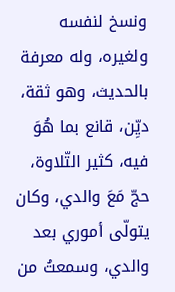ونسخ لنفسه ولغيره، وله معرفة بالحديث، وهو ثقة، ديِّن، قانع بما هُوَ فيه، كثير التّلاوة، حجّ مَعَ والدي، وكان يتولّى أموري بعد والدي، وسمعتُ من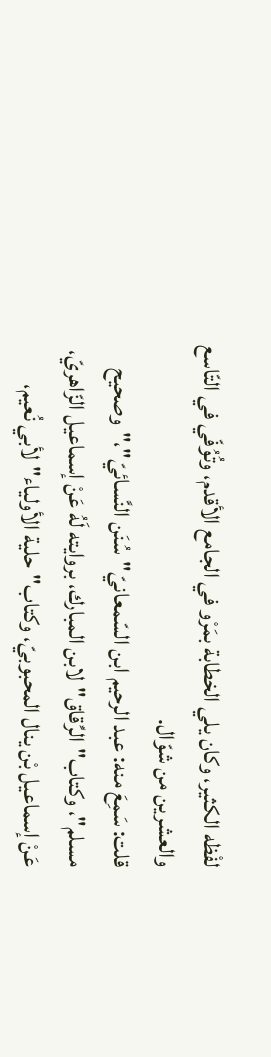لفْظه الكثير، وكان يلي الخطابة بمَرْو في الجامع الأقدم، وتُوُفّي في التّاسع والعشرين من شوّال.
قلت: سَمِعَ منه: عبد الرحيم ابن السّمعانيّ"سُنَن النَّسائيّ"،"وصحيح مسلم"، وكتاب"الرِّقاق"لابن المبارك، بروايته لَهُ عَنْ إسماعيل الزّاهريّ، عَنْ إسماعيل بْن ينال المحبوبيّ، وكتاب"حلية الأولياء"لأبي نُعيم،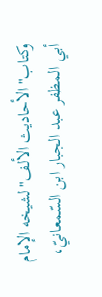وكتاب"الأحاديث الألف"لشيخه الإمام أبي المظفر عبد الجبار ابن السّمعانيّ،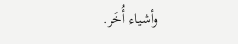وأشياء أُخَر.